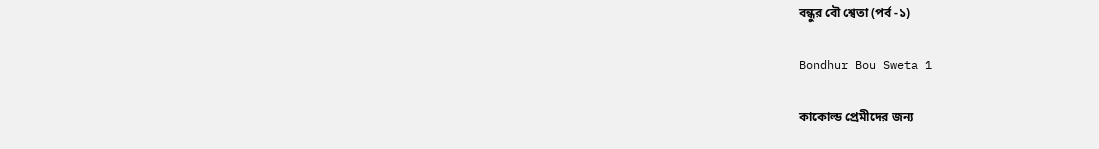বন্ধুর বৌ শ্বেতা (পর্ব -১)

Bondhur Bou Sweta 1

কাকোল্ড প্রেমীদের জন্য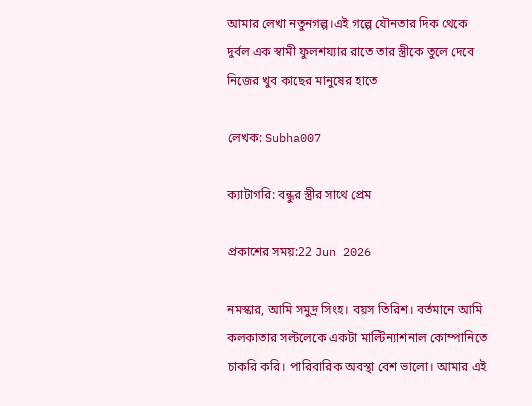আমার লেখা নতুনগল্প।এই গল্পে যৌনতার দিক থেকে দুর্বল এক স্বামী ফুলশয্যার রাতে তার স্ত্রীকে তুলে দেবে নিজের খুব কাছের মানুষের হাতে

লেখক: Subha007

ক্যাটাগরি: বন্ধুর স্ত্রীর সাথে প্রেম

প্রকাশের সময়:22 Jun 2026

নমস্কার, আমি সমুদ্র সিংহ। বয়স তিরিশ। বর্তমানে আমি কলকাতার সল্টলেকে একটা মাল্টিন্যাশনাল কোম্পানিতে চাকরি করি। পারিবারিক অবস্থা বেশ ভালো। আমার এই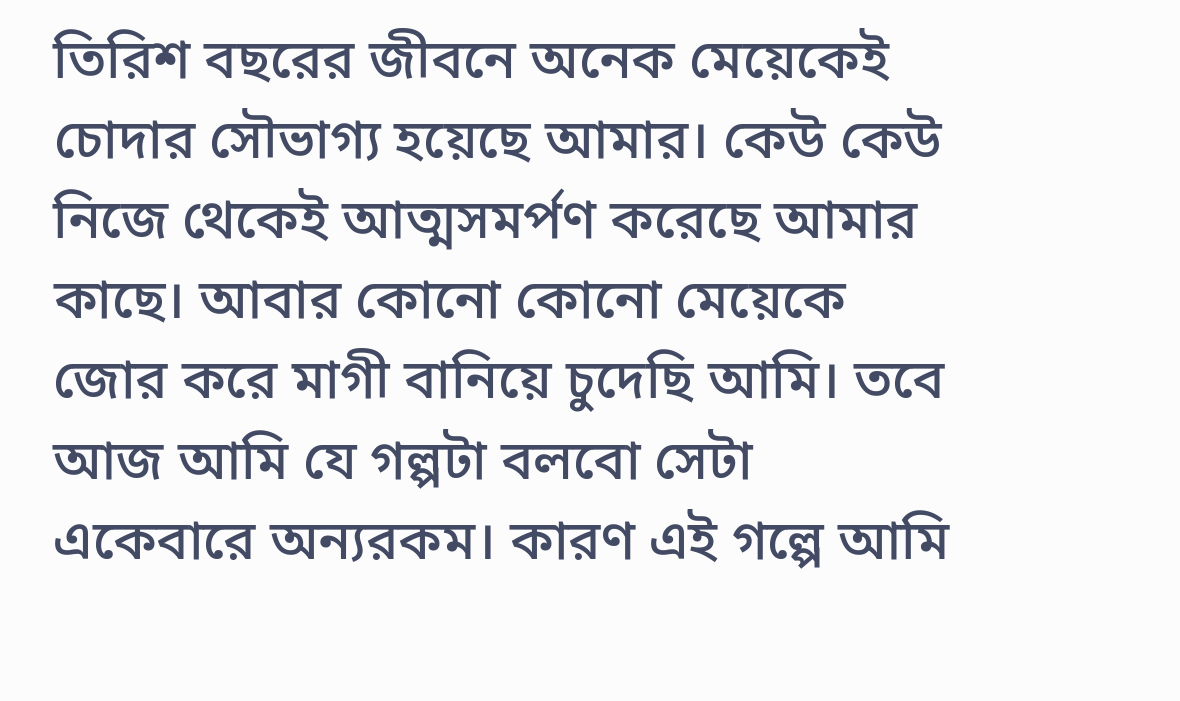তিরিশ বছরের জীবনে অনেক মেয়েকেই চোদার সৌভাগ্য হয়েছে আমার। কেউ কেউ নিজে থেকেই আত্মসমর্পণ করেছে আমার কাছে। আবার কোনো কোনো মেয়েকে জোর করে মাগী বানিয়ে চুদেছি আমি। তবে আজ আমি যে গল্পটা বলবো সেটা একেবারে অন্যরকম। কারণ এই গল্পে আমি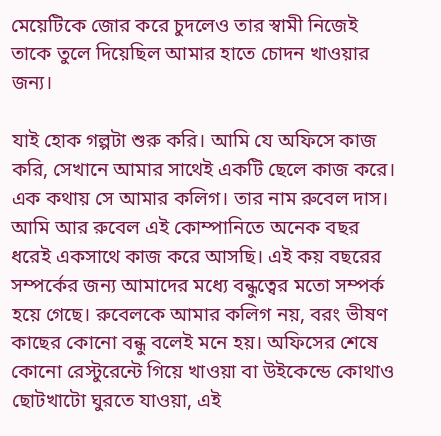মেয়েটিকে জোর করে চুদলেও তার স্বামী নিজেই তাকে তুলে দিয়েছিল আমার হাতে চোদন খাওয়ার জন্য।

যাই হোক গল্পটা শুরু করি। আমি যে অফিসে কাজ করি, সেখানে আমার সাথেই একটি ছেলে কাজ করে। এক কথায় সে আমার কলিগ। তার নাম রুবেল দাস। আমি আর রুবেল এই কোম্পানিতে অনেক বছর ধরেই একসাথে কাজ করে আসছি। এই কয় বছরের সম্পর্কের জন্য আমাদের মধ্যে বন্ধুত্বের মতো সম্পর্ক হয়ে গেছে। রুবেলকে আমার কলিগ নয়, বরং ভীষণ কাছের কোনো বন্ধু বলেই মনে হয়। অফিসের শেষে কোনো রেস্টুরেন্টে গিয়ে খাওয়া বা উইকেন্ডে কোথাও ছোটখাটো ঘুরতে যাওয়া, এই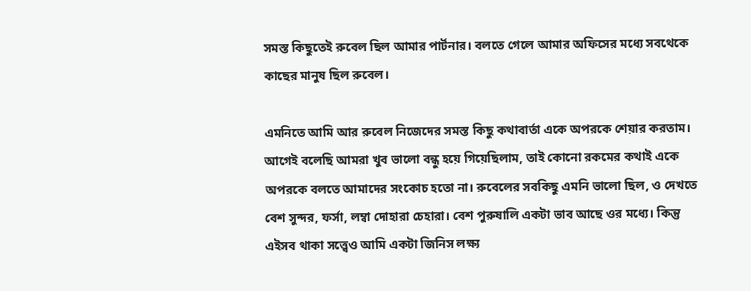সমস্ত কিছুতেই রুবেল ছিল আমার পার্টনার। বলতে গেলে আমার অফিসের মধ্যে সবথেকে কাছের মানুষ ছিল রুবেল।

এমনিতে আমি আর রুবেল নিজেদের সমস্ত কিছু কথাবার্তা একে অপরকে শেয়ার করতাম। আগেই বলেছি আমরা খুব ভালো বন্ধু হয়ে গিয়েছিলাম, তাই কোনো রকমের কথাই একে অপরকে বলতে আমাদের সংকোচ হতো না। রুবেলের সবকিছু এমনি ভালো ছিল, ও দেখতে বেশ সুন্দর, ফর্সা, লম্বা দোহারা চেহারা। বেশ পুরুষালি একটা ভাব আছে ওর মধ্যে। কিন্তু এইসব থাকা সত্ত্বেও আমি একটা জিনিস লক্ষ্য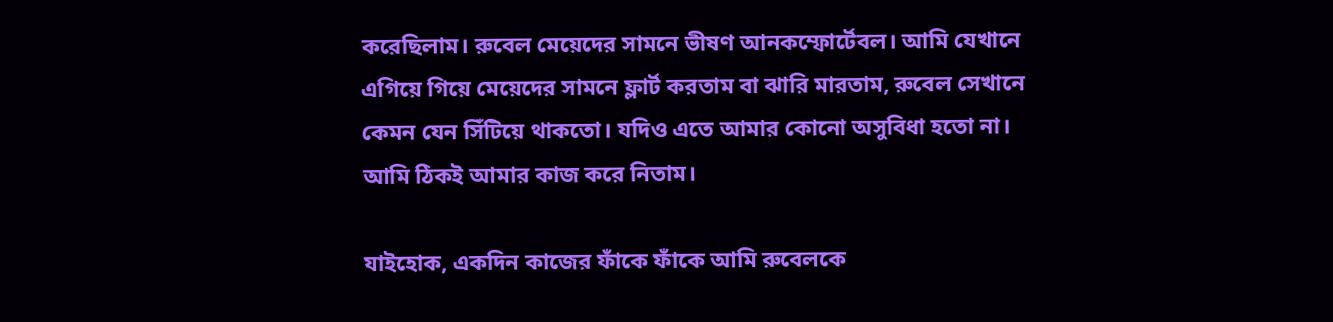করেছিলাম। রুবেল মেয়েদের সামনে ভীষণ আনকম্ফোর্টেবল। আমি যেখানে এগিয়ে গিয়ে মেয়েদের সামনে ফ্লার্ট করতাম বা ঝারি মারতাম, রুবেল সেখানে কেমন যেন সিঁটিয়ে থাকতো। যদিও এতে আমার কোনো অসুবিধা হতো না। আমি ঠিকই আমার কাজ করে নিতাম।

যাইহোক, একদিন কাজের ফাঁকে ফাঁকে আমি রুবেলকে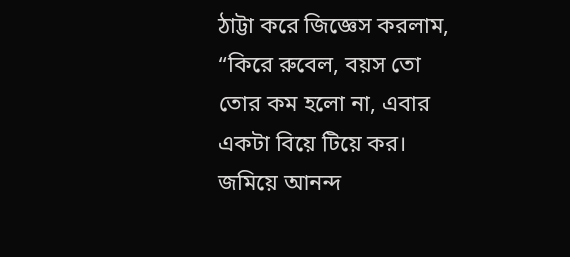ঠাট্টা করে জিজ্ঞেস করলাম, “কিরে রুবেল, বয়স তো তোর কম হলো না, এবার একটা বিয়ে টিয়ে কর। জমিয়ে আনন্দ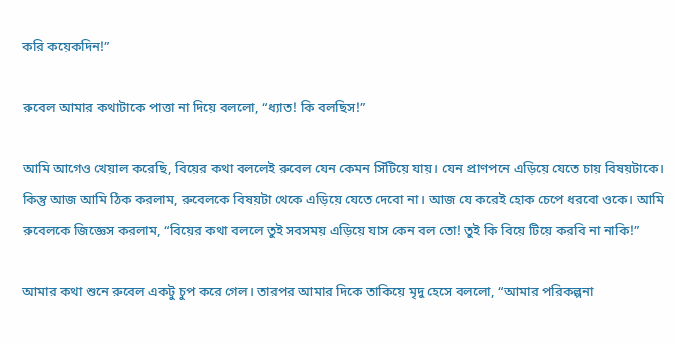করি কয়েকদিন!”

রুবেল আমার কথাটাকে পাত্তা না দিয়ে বললো, “ধ্যাত! কি বলছিস!”

আমি আগেও খেয়াল করেছি, বিয়ের কথা বললেই রুবেল যেন কেমন সিঁটিয়ে যায়। যেন প্রাণপনে এড়িয়ে যেতে চায় বিষয়টাকে। কিন্তু আজ আমি ঠিক করলাম, রুবেলকে বিষয়টা থেকে এড়িয়ে যেতে দেবো না। আজ যে করেই হোক চেপে ধরবো ওকে। আমি রুবেলকে জিজ্ঞেস করলাম, “বিয়ের কথা বললে তুই সবসময় এড়িয়ে যাস কেন বল তো! তুই কি বিয়ে টিয়ে করবি না নাকি!”

আমার কথা শুনে রুবেল একটু চুপ করে গেল। তারপর আমার দিকে তাকিয়ে মৃদু হেসে বললো, “আমার পরিকল্পনা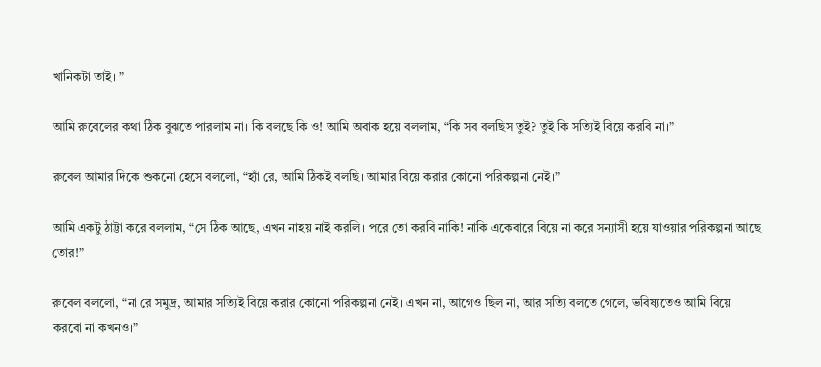খানিকটা তাই। ”

আমি রুবেলের কথা ঠিক বুঝতে পারলাম না। কি বলছে কি ও! আমি অবাক হয়ে বললাম, “কি সব বলছিস তুই? তুই কি সত্যিই বিয়ে করবি না।”

রুবেল আমার দিকে শুকনো হেসে বললো, “হ্যাঁ রে, আমি ঠিকই বলছি। আমার বিয়ে করার কোনো পরিকল্পনা নেই।”

আমি একটু ঠাট্টা করে বললাম, “সে ঠিক আছে, এখন নাহয় নাই করলি। পরে তো করবি নাকি! নাকি একেবারে বিয়ে না করে সন্যাসী হয়ে যাওয়ার পরিকল্পনা আছে তোর!”

রুবেল বললো, “না রে সমুদ্র, আমার সত্যিই বিয়ে করার কোনো পরিকল্পনা নেই। এখন না, আগেও ছিল না, আর সত্যি বলতে গেলে, ভবিষ্যতেও আমি বিয়ে করবো না কখনও।”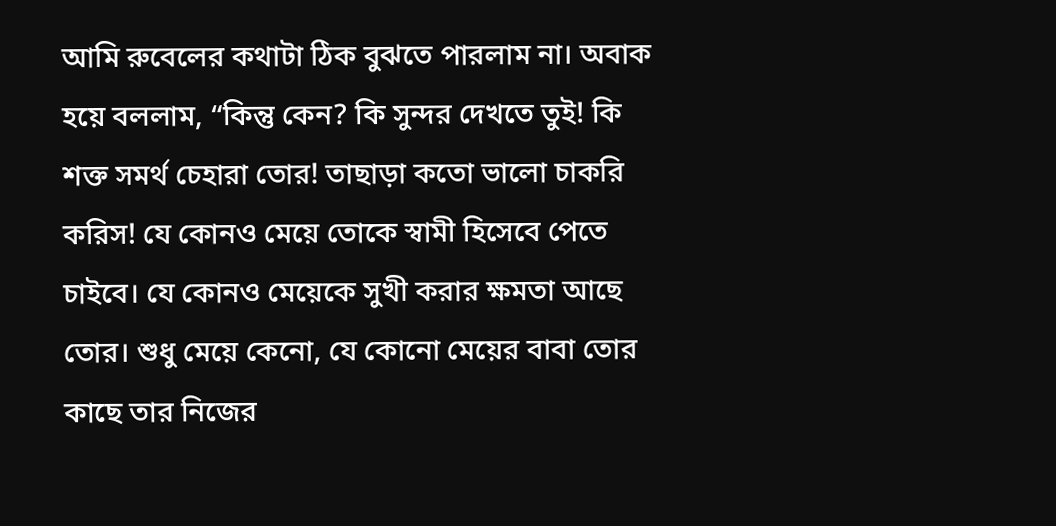আমি রুবেলের কথাটা ঠিক বুঝতে পারলাম না। অবাক হয়ে বললাম, “কিন্তু কেন? কি সুন্দর দেখতে তুই! কি শক্ত সমর্থ চেহারা তোর! তাছাড়া কতো ভালো চাকরি করিস! যে কোনও মেয়ে তোকে স্বামী হিসেবে পেতে চাইবে। যে কোনও মেয়েকে সুখী করার ক্ষমতা আছে তোর। শুধু মেয়ে কেনো, যে কোনো মেয়ের বাবা তোর কাছে তার নিজের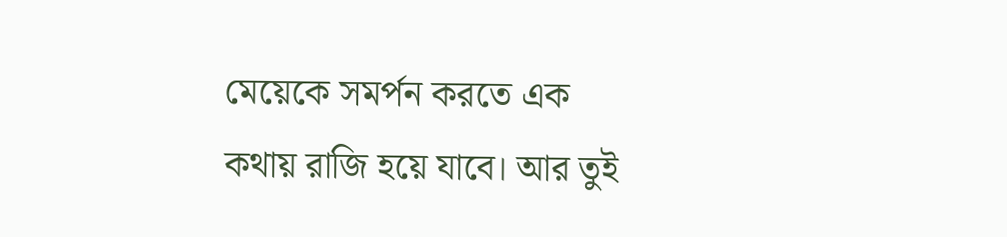মেয়েকে সমর্পন করতে এক কথায় রাজি হয়ে যাবে। আর তুই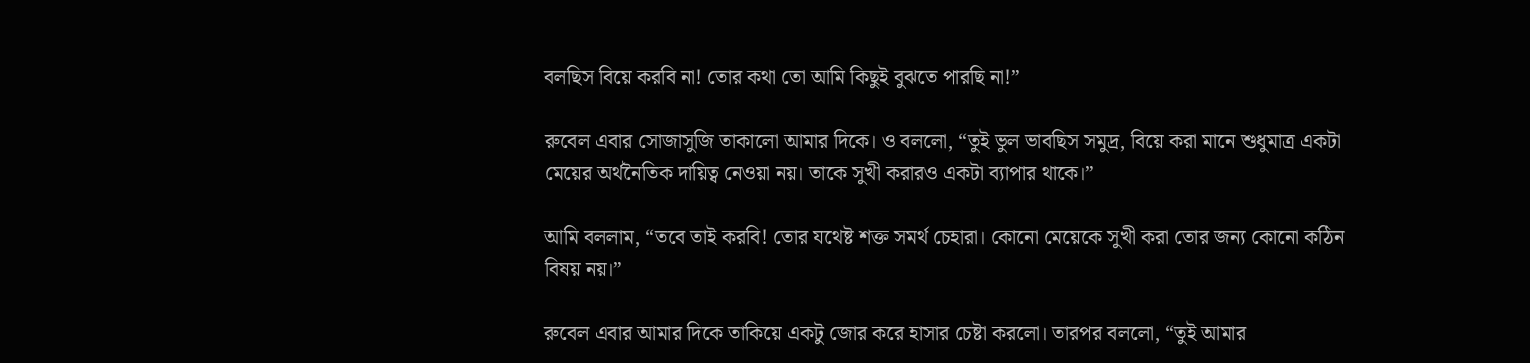বলছিস বিয়ে করবি না! তোর কথা তো আমি কিছুই বুঝতে পারছি না!”

রুবেল এবার সোজাসুজি তাকালো আমার দিকে। ও বললো, “তুই ভুল ভাবছিস সমুদ্র, বিয়ে করা মানে শুধুমাত্র একটা মেয়ের অর্থনৈতিক দায়িত্ব নেওয়া নয়। তাকে সুখী করারও একটা ব্যাপার থাকে।”

আমি বললাম, “তবে তাই করবি! তোর যথেষ্ট শক্ত সমর্থ চেহারা। কোনো মেয়েকে সুখী করা তোর জন্য কোনো কঠিন বিষয় নয়।”

রুবেল এবার আমার দিকে তাকিয়ে একটু জোর করে হাসার চেষ্টা করলো। তারপর বললো, “তুই আমার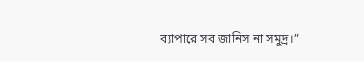ব্যাপারে সব জানিস না সমুদ্র।”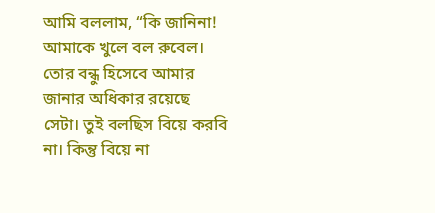আমি বললাম, “কি জানিনা! আমাকে খুলে বল রুবেল। তোর বন্ধু হিসেবে আমার জানার অধিকার রয়েছে সেটা। তুই বলছিস বিয়ে করবি না। কিন্তু বিয়ে না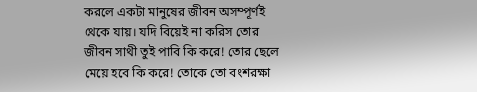করলে একটা মানুষের জীবন অসম্পূর্ণই থেকে যায়। যদি বিয়েই না করিস তোর জীবন সাথী তুই পাবি কি করে! তোর ছেলে মেয়ে হবে কি করে! তোকে তো বংশরক্ষা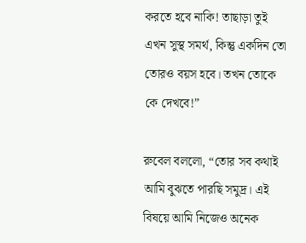করতে হবে নাকি! তাছাড়া তুই এখন সুস্থ সমর্থ, কিন্তু একদিন তো তোরও বয়স হবে। তখন তোকে কে দেখবে!”

রুবেল বললো, “তোর সব কথাই আমি বুঝতে পারছি সমুদ্র। এই বিষয়ে আমি নিজেও অনেক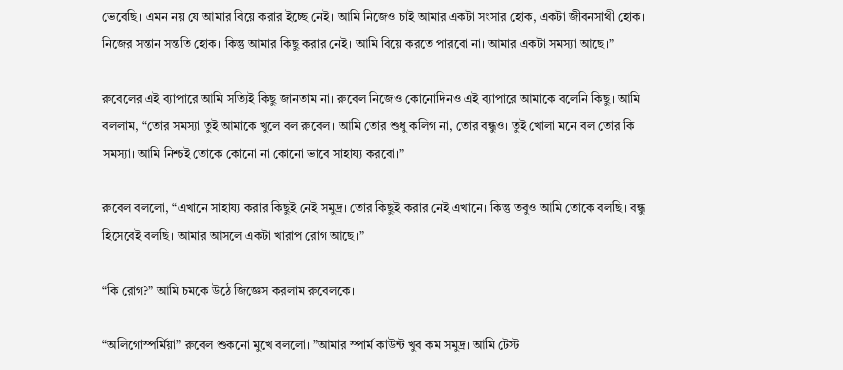ভেবেছি। এমন নয় যে আমার বিয়ে করার ইচ্ছে নেই। আমি নিজেও চাই আমার একটা সংসার হোক, একটা জীবনসাথী হোক। নিজের সন্তান সন্ততি হোক। কিন্তু আমার কিছু করার নেই। আমি বিয়ে করতে পারবো না। আমার একটা সমস্যা আছে।”

রুবেলের এই ব্যাপারে আমি সত্যিই কিছু জানতাম না। রুবেল নিজেও কোনোদিনও এই ব্যাপারে আমাকে বলেনি কিছু। আমি বললাম, “তোর সমস্যা তুই আমাকে খুলে বল রুবেল। আমি তোর শুধু কলিগ না, তোর বন্ধুও। তুই খোলা মনে বল তোর কি সমস্যা। আমি নিশ্চই তোকে কোনো না কোনো ভাবে সাহায্য করবো।”

রুবেল বললো, “এখানে সাহায্য করার কিছুই নেই সমুদ্র। তোর কিছুই করার নেই এখানে। কিন্তু তবুও আমি তোকে বলছি। বন্ধু হিসেবেই বলছি। আমার আসলে একটা খারাপ রোগ আছে।”

“কি রোগ?” আমি চমকে উঠে জিজ্ঞেস করলাম রুবেলকে।

“অলিগোস্পর্মিয়া” রুবেল শুকনো মুখে বললো। ”আমার স্পার্ম কাউন্ট খুব কম সমুদ্র। আমি টেস্ট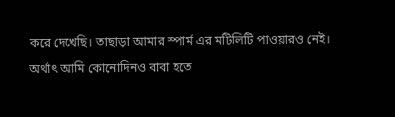করে দেখেছি। তাছাড়া আমার স্পার্ম এর মটিলিটি পাওয়ারও নেই। অর্থাৎ আমি কোনোদিনও বাবা হতে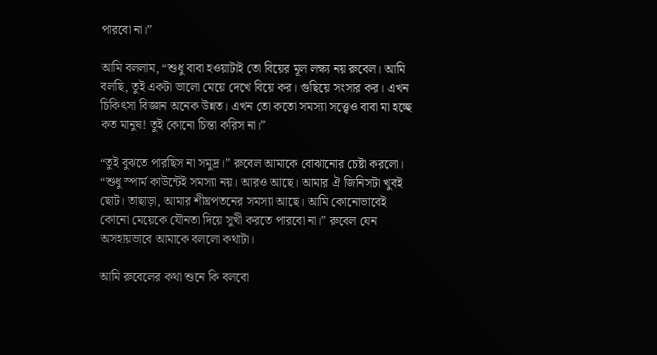পারবো না।”

আমি বললাম, “শুধু বাবা হওয়াটাই তো বিয়ের মূল লক্ষ্য নয় রুবেল। আমি বলছি, তুই একটা ভালো মেয়ে দেখে বিয়ে কর। গুছিয়ে সংসার কর। এখন চিকিৎসা বিজ্ঞান অনেক উন্নত। এখন তো কতো সমস্যা সত্ত্বেও বাবা মা হচ্ছে কত মানুষ! তুই কোনো চিন্তা করিস না।”

“তুই বুঝতে পারছিস না সমুদ্র।” রুবেল আমাকে বোঝানোর চেষ্টা করলো। “শুধু স্পার্ম কাউন্টেই সমস্যা নয়। আরও আছে। আমার ঐ জিনিসটা খুবই ছোট। তাছাড়া, আমার শীঘ্রপতনের সমস্যা আছে। আমি কোনোভাবেই কোনো মেয়েকে যৌনতা দিয়ে সুখী করতে পারবো না।” রুবেল যেন অসহায়ভাবে আমাকে বললো কথাটা।

আমি রুবেলের কথা শুনে কি বলবো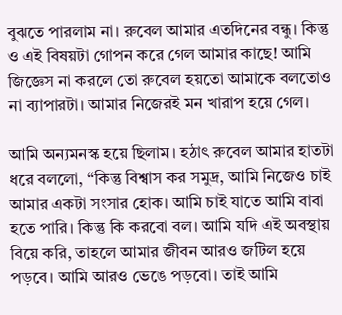বুঝতে পারলাম না। রুবেল আমার এতদিনের বন্ধু। কিন্তু ও এই বিষয়টা গোপন করে গেল আমার কাছে! আমি জিজ্ঞেস না করলে তো রুবেল হয়তো আমাকে বলতোও না ব্যাপারটা। আমার নিজেরই মন খারাপ হয়ে গেল।

আমি অন্যমনস্ক হয়ে ছিলাম। হঠাৎ রুবেল আমার হাতটা ধরে বললো, “কিন্তু বিশ্বাস কর সমুদ্র, আমি নিজেও চাই আমার একটা সংসার হোক। আমি চাই যাতে আমি বাবা হতে পারি। কিন্তু কি করবো বল। আমি যদি এই অবস্থায় বিয়ে করি, তাহলে আমার জীবন আরও জটিল হয়ে পড়বে। আমি আরও ভেঙে পড়বো। তাই আমি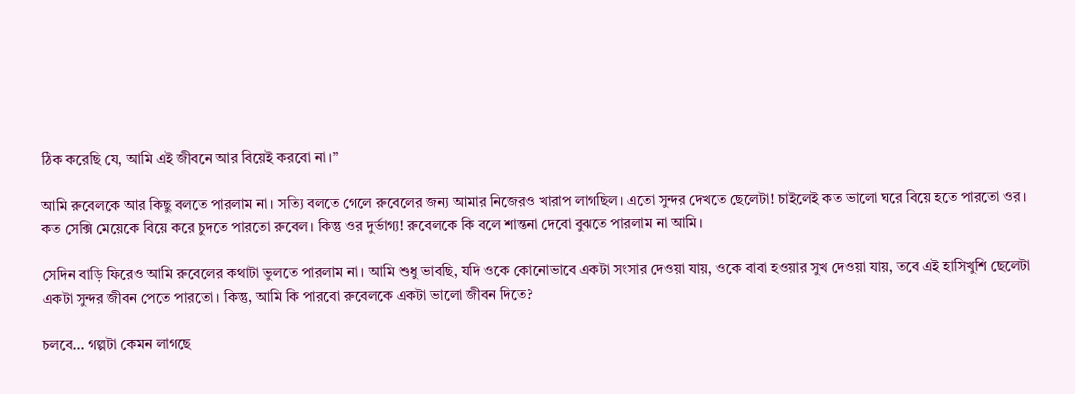ঠিক করেছি যে, আমি এই জীবনে আর বিয়েই করবো না।”

আমি রুবেলকে আর কিছু বলতে পারলাম না। সত্যি বলতে গেলে রুবেলের জন্য আমার নিজেরও খারাপ লাগছিল। এতো সুন্দর দেখতে ছেলেটা! চাইলেই কত ভালো ঘরে বিয়ে হতে পারতো ওর। কত সেক্সি মেয়েকে বিয়ে করে চুদতে পারতো রুবেল। কিন্তু ওর দুর্ভাগ্য! রুবেলকে কি বলে শান্তনা দেবো বুঝতে পারলাম না আমি।

সেদিন বাড়ি ফিরেও আমি রুবেলের কথাটা ভুলতে পারলাম না। আমি শুধু ভাবছি, যদি ওকে কোনোভাবে একটা সংসার দেওয়া যায়, ওকে বাবা হওয়ার সুখ দেওয়া যায়, তবে এই হাসিখুশি ছেলেটা একটা সুন্দর জীবন পেতে পারতো। কিন্তু, আমি কি পারবো রুবেলকে একটা ভালো জীবন দিতে?

চলবে... গল্পটা কেমন লাগছে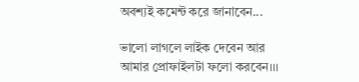অবশ্যই কমেন্ট করে জানাবেন...

ভালো লাগলে লাইক দেবেন আর আমার প্রোফাইলটা ফলো করবেন।।।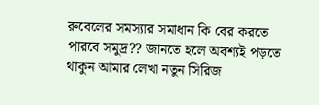রুবেলের সমস্যার সমাধান কি বের করতে পারবে সমুদ্র?? জানতে হলে অবশ্যই পড়তে থাকুন আমার লেখা নতুন সিরিজ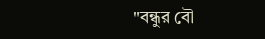"বন্ধুর বৌ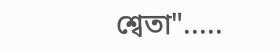শ্বেতা".....